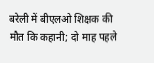बरेली में बीएलओ शिक्षक की मौत कि कहानी; दो माह पहले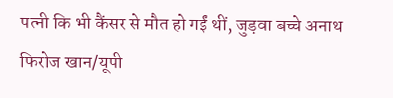पत्नी कि भी कैंसर से मौत हो गईं थीं, जुड़वा बच्चे अनाथ
फिरोज खान/यूपी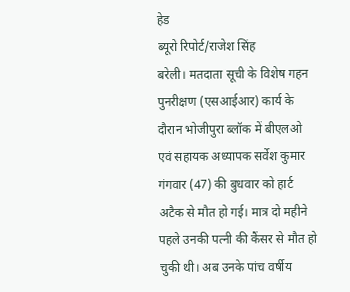हेड
ब्यूरो रिपोर्ट/राजेश सिंह
बरेली। मतदाता सूची के विशेष गहन पुनरीक्षण (एसआईआर) कार्य के दौरान भोजीपुरा ब्लॉक में बीएलओ एवं सहायक अध्यापक सर्वेश कुमार गंगवार (47) की बुधवार को हार्ट अटैक से मौत हो गई। मात्र दो महीने पहले उनकी पत्नी की कैंसर से मौत हो चुकी थी। अब उनके पांच वर्षीय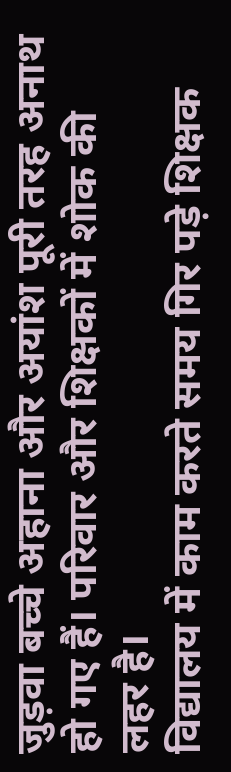जुड़वा बच्चे अहाना और अयांश पूरी तरह अनाथ हो गए हैं। परिवार और शिक्षकों में शोक की लहर है।
विद्यालय में काम करते समय गिर पड़े शिक्षक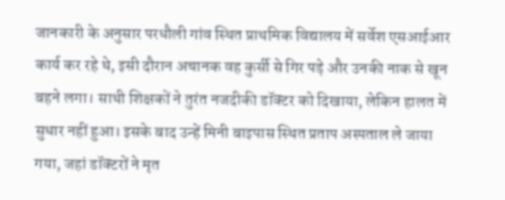जानकारी के अनुसार परधौली गांव स्थित प्राथमिक विद्यालय में सर्वेश एसआईआर कार्य कर रहे थे, इसी दौरान अचानक वह कुर्सी से गिर पड़े और उनकी नाक से खून बहने लगा। साथी शिक्षकों ने तुरंत नजदीकी डॉक्टर को दिखाया, लेकिन हालत में सुधार नहीं हुआ। इसके बाद उन्हें मिनी बाइपास स्थित प्रताप अस्पताल ले जाया गया, जहां डॉक्टरों ने मृत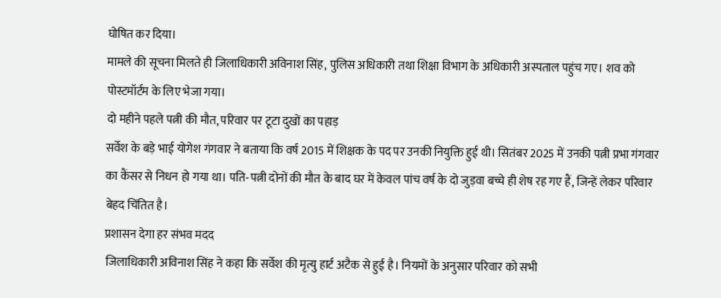घोषित कर दिया।
मामले की सूचना मिलते ही जिलाधिकारी अविनाश सिंह, पुलिस अधिकारी तथा शिक्षा विभाग के अधिकारी अस्पताल पहुंच गए। शव को पोस्टमॉर्टम के लिए भेजा गया।
दो महीने पहले पत्नी की मौत, परिवार पर टूटा दुखों का पहाड़
सर्वेश के बड़े भाई योगेश गंगवार ने बताया कि वर्ष 2015 में शिक्षक के पद पर उनकी नियुक्ति हुई थी। सितंबर 2025 में उनकी पत्नी प्रभा गंगवार का कैंसर से निधन हो गया था। पति-पत्नी दोनों की मौत के बाद घर में केवल पांच वर्ष के दो जुड़वा बच्चे ही शेष रह गए हैं, जिन्हें लेकर परिवार बेहद चिंतित है।
प्रशासन देगा हर संभव मदद
जिलाधिकारी अविनाश सिंह ने कहा कि सर्वेश की मृत्यु हार्ट अटैक से हुई है। नियमों के अनुसार परिवार को सभी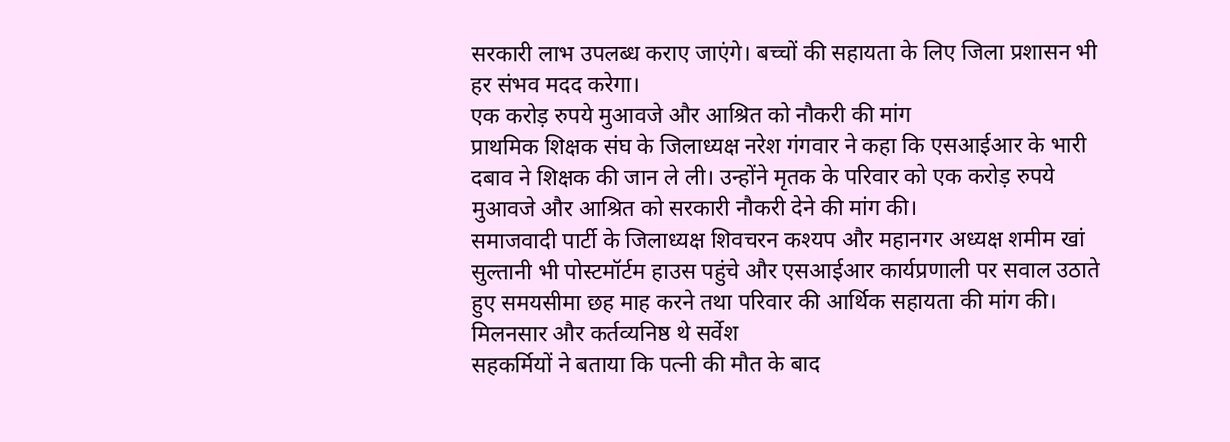सरकारी लाभ उपलब्ध कराए जाएंगे। बच्चों की सहायता के लिए जिला प्रशासन भी हर संभव मदद करेगा।
एक करोड़ रुपये मुआवजे और आश्रित को नौकरी की मांग
प्राथमिक शिक्षक संघ के जिलाध्यक्ष नरेश गंगवार ने कहा कि एसआईआर के भारी दबाव ने शिक्षक की जान ले ली। उन्होंने मृतक के परिवार को एक करोड़ रुपये मुआवजे और आश्रित को सरकारी नौकरी देने की मांग की।
समाजवादी पार्टी के जिलाध्यक्ष शिवचरन कश्यप और महानगर अध्यक्ष शमीम खां सुल्तानी भी पोस्टमॉर्टम हाउस पहुंचे और एसआईआर कार्यप्रणाली पर सवाल उठाते हुए समयसीमा छह माह करने तथा परिवार की आर्थिक सहायता की मांग की।
मिलनसार और कर्तव्यनिष्ठ थे सर्वेश
सहकर्मियों ने बताया कि पत्नी की मौत के बाद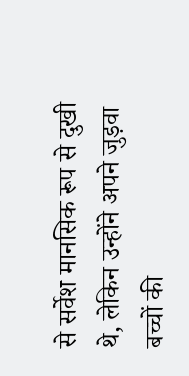से सर्वेश मानसिक रूप से दुखी थे, लेकिन उन्होंने अपने जुड़वा बच्चों की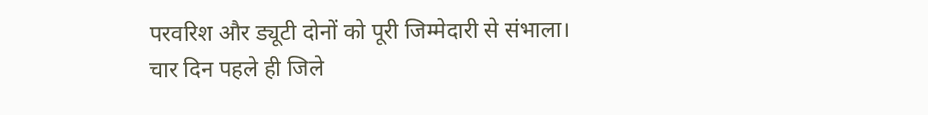परवरिश और ड्यूटी दोनों को पूरी जिम्मेदारी से संभाला। चार दिन पहले ही जिले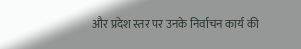और प्रदेश स्तर पर उनके निर्वाचन कार्य की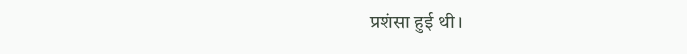प्रशंसा हुई थी।